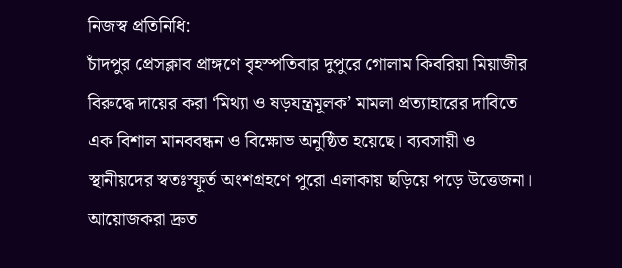নিজস্ব প্রতিনিধি:
চাঁদপুর প্রেসক্লাব প্রাঙ্গণে বৃহস্পতিবার দুপুরে গোলাম কিবরিয়া মিয়াজীর বিরুদ্ধে দায়ের করা ‘মিথ্যা ও ষড়যন্ত্রমূলক’ মামলা প্রত্যাহারের দাবিতে এক বিশাল মানববন্ধন ও বিক্ষোভ অনুষ্ঠিত হয়েছে। ব্যবসায়ী ও স্থানীয়দের স্বতঃস্ফূর্ত অংশগ্রহণে পুরো এলাকায় ছড়িয়ে পড়ে উত্তেজনা। আয়োজকরা দ্রুত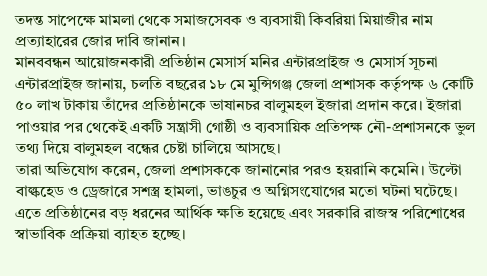তদন্ত সাপেক্ষে মামলা থেকে সমাজসেবক ও ব্যবসায়ী কিবরিয়া মিয়াজীর নাম প্রত্যাহারের জোর দাবি জানান।
মানববন্ধন আয়োজনকারী প্রতিষ্ঠান মেসার্স মনির এন্টারপ্রাইজ ও মেসার্স সূচনা এন্টারপ্রাইজ জানায়, চলতি বছরের ১৮ মে মুন্সিগঞ্জ জেলা প্রশাসক কর্তৃপক্ষ ৬ কোটি ৫০ লাখ টাকায় তাঁদের প্রতিষ্ঠানকে ভাষানচর বালুমহল ইজারা প্রদান করে। ইজারা পাওয়ার পর থেকেই একটি সন্ত্রাসী গোষ্ঠী ও ব্যবসায়িক প্রতিপক্ষ নৌ-প্রশাসনকে ভুল তথ্য দিয়ে বালুমহল বন্ধের চেষ্টা চালিয়ে আসছে।
তারা অভিযোগ করেন, জেলা প্রশাসককে জানানোর পরও হয়রানি কমেনি। উল্টো বাল্কহেড ও ড্রেজারে সশস্ত্র হামলা, ভাঙচুর ও অগ্নিসংযোগের মতো ঘটনা ঘটেছে। এতে প্রতিষ্ঠানের বড় ধরনের আর্থিক ক্ষতি হয়েছে এবং সরকারি রাজস্ব পরিশোধের স্বাভাবিক প্রক্রিয়া ব্যাহত হচ্ছে।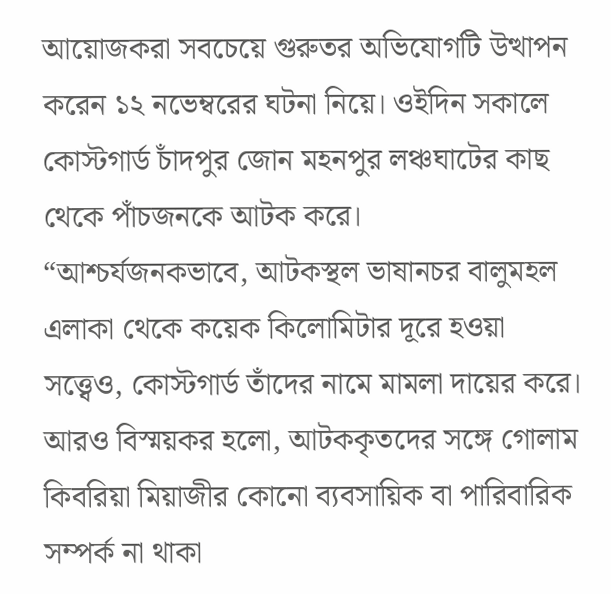আয়োজকরা সবচেয়ে গুরুতর অভিযোগটি উত্থাপন করেন ১২ নভেম্বরের ঘটনা নিয়ে। ওইদিন সকালে কোস্টগার্ড চাঁদপুর জোন মহনপুর লঞ্চঘাটের কাছ থেকে পাঁচজনকে আটক করে।
“আশ্চর্যজনকভাবে, আটকস্থল ভাষানচর বালুমহল এলাকা থেকে কয়েক কিলোমিটার দূরে হওয়া সত্ত্বেও, কোস্টগার্ড তাঁদের নামে মামলা দায়ের করে। আরও বিস্ময়কর হলো, আটককৃতদের সঙ্গে গোলাম কিবরিয়া মিয়াজীর কোনো ব্যবসায়িক বা পারিবারিক সম্পর্ক না থাকা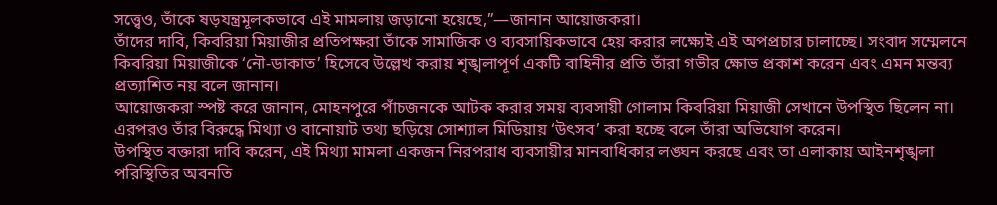সত্ত্বেও, তাঁকে ষড়যন্ত্রমূলকভাবে এই মামলায় জড়ানো হয়েছে,”—জানান আয়োজকরা।
তাঁদের দাবি, কিবরিয়া মিয়াজীর প্রতিপক্ষরা তাঁকে সামাজিক ও ব্যবসায়িকভাবে হেয় করার লক্ষ্যেই এই অপপ্রচার চালাচ্ছে। সংবাদ সম্মেলনে কিবরিয়া মিয়াজীকে ‘নৌ-ডাকাত’ হিসেবে উল্লেখ করায় শৃঙ্খলাপূর্ণ একটি বাহিনীর প্রতি তাঁরা গভীর ক্ষোভ প্রকাশ করেন এবং এমন মন্তব্য প্রত্যাশিত নয় বলে জানান।
আয়োজকরা স্পষ্ট করে জানান, মোহনপুরে পাঁচজনকে আটক করার সময় ব্যবসায়ী গোলাম কিবরিয়া মিয়াজী সেখানে উপস্থিত ছিলেন না। এরপরও তাঁর বিরুদ্ধে মিথ্যা ও বানোয়াট তথ্য ছড়িয়ে সোশ্যাল মিডিয়ায় ‘উৎসব’ করা হচ্ছে বলে তাঁরা অভিযোগ করেন।
উপস্থিত বক্তারা দাবি করেন, এই মিথ্যা মামলা একজন নিরপরাধ ব্যবসায়ীর মানবাধিকার লঙ্ঘন করছে এবং তা এলাকায় আইনশৃঙ্খলা পরিস্থিতির অবনতি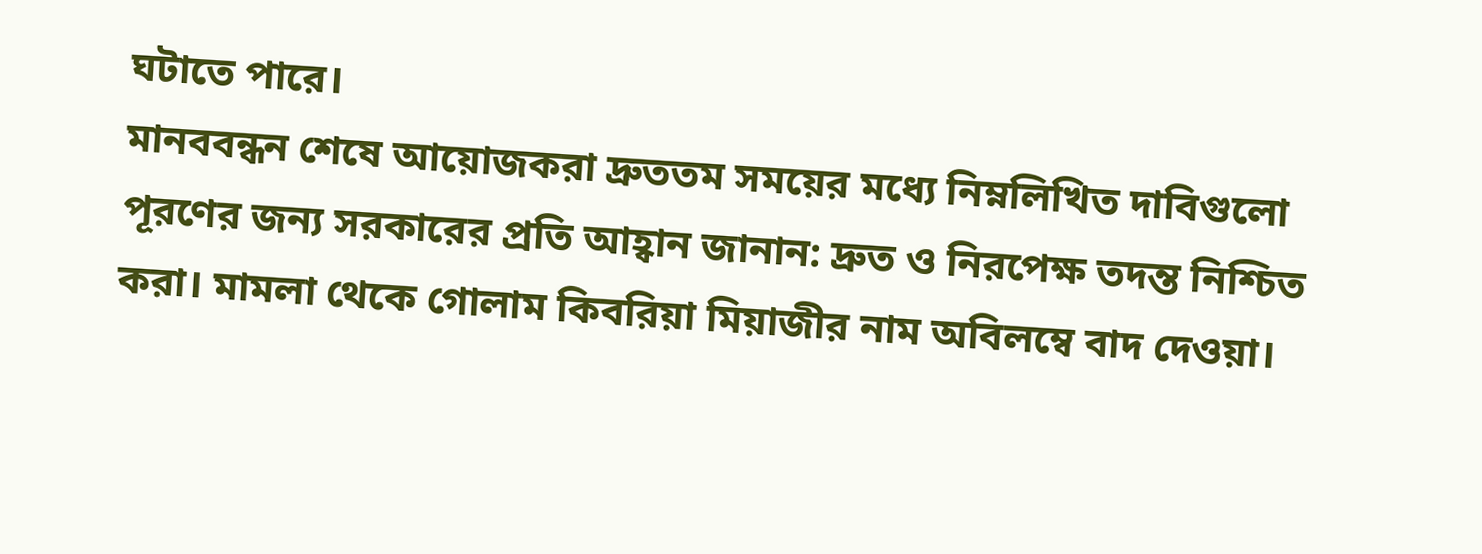ঘটাতে পারে।
মানববন্ধন শেষে আয়োজকরা দ্রুততম সময়ের মধ্যে নিম্নলিখিত দাবিগুলো পূরণের জন্য সরকারের প্রতি আহ্বান জানান: দ্রুত ও নিরপেক্ষ তদন্ত নিশ্চিত করা। মামলা থেকে গোলাম কিবরিয়া মিয়াজীর নাম অবিলম্বে বাদ দেওয়া।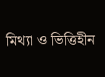মিথ্যা ও ভিত্তিহীন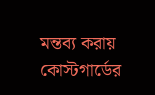মন্তব্য করায় কোস্টগার্ডের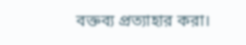বক্তব্য প্রত্যাহার করা।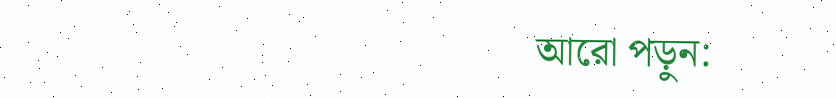আরো পড়ুন: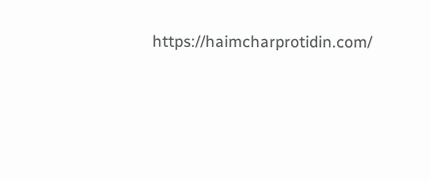https://haimcharprotidin.com/